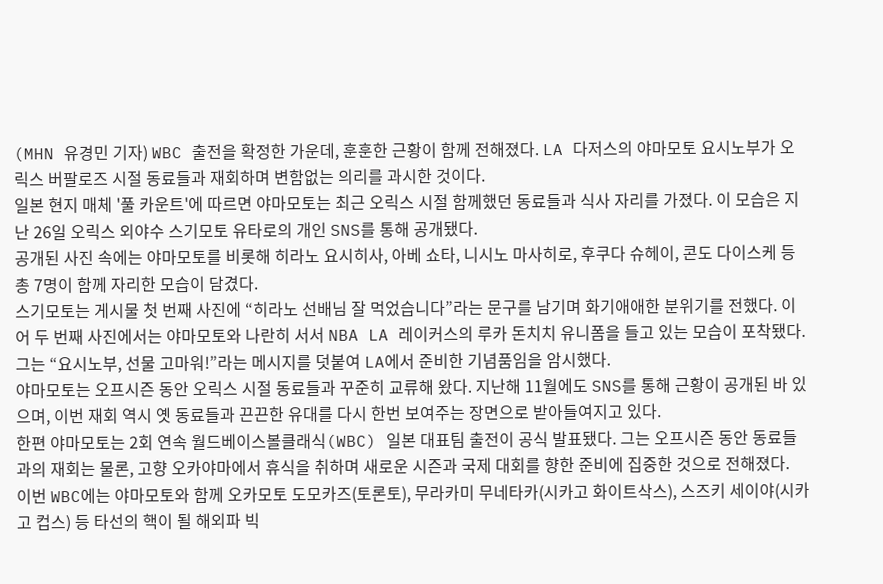(MHN 유경민 기자) WBC 출전을 확정한 가운데, 훈훈한 근황이 함께 전해졌다. LA 다저스의 야마모토 요시노부가 오릭스 버팔로즈 시절 동료들과 재회하며 변함없는 의리를 과시한 것이다.
일본 현지 매체 '풀 카운트'에 따르면 야마모토는 최근 오릭스 시절 함께했던 동료들과 식사 자리를 가졌다. 이 모습은 지난 26일 오릭스 외야수 스기모토 유타로의 개인 SNS를 통해 공개됐다.
공개된 사진 속에는 야마모토를 비롯해 히라노 요시히사, 아베 쇼타, 니시노 마사히로, 후쿠다 슈헤이, 콘도 다이스케 등 총 7명이 함께 자리한 모습이 담겼다.
스기모토는 게시물 첫 번째 사진에 “히라노 선배님 잘 먹었습니다”라는 문구를 남기며 화기애애한 분위기를 전했다. 이어 두 번째 사진에서는 야마모토와 나란히 서서 NBA LA 레이커스의 루카 돈치치 유니폼을 들고 있는 모습이 포착됐다. 그는 “요시노부, 선물 고마워!”라는 메시지를 덧붙여 LA에서 준비한 기념품임을 암시했다.
야마모토는 오프시즌 동안 오릭스 시절 동료들과 꾸준히 교류해 왔다. 지난해 11월에도 SNS를 통해 근황이 공개된 바 있으며, 이번 재회 역시 옛 동료들과 끈끈한 유대를 다시 한번 보여주는 장면으로 받아들여지고 있다.
한편 야마모토는 2회 연속 월드베이스볼클래식(WBC) 일본 대표팀 출전이 공식 발표됐다. 그는 오프시즌 동안 동료들과의 재회는 물론, 고향 오카야마에서 휴식을 취하며 새로운 시즌과 국제 대회를 향한 준비에 집중한 것으로 전해졌다.
이번 WBC에는 야마모토와 함께 오카모토 도모카즈(토론토), 무라카미 무네타카(시카고 화이트삭스), 스즈키 세이야(시카고 컵스) 등 타선의 핵이 될 해외파 빅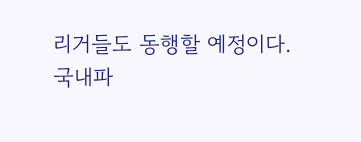리거들도 동행할 예정이다.
국내파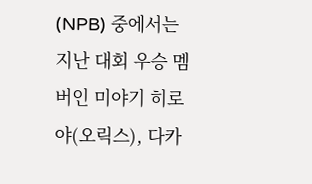(NPB) 중에서는 지난 대회 우승 멤버인 미야기 히로야(오릭스), 다카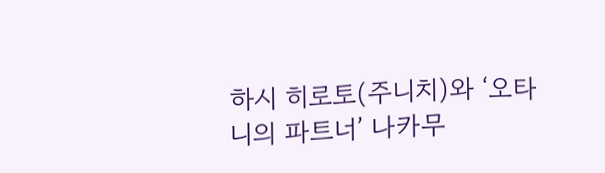하시 히로토(주니치)와 ‘오타니의 파트너’ 나카무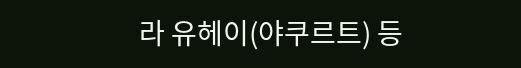라 유헤이(야쿠르트) 등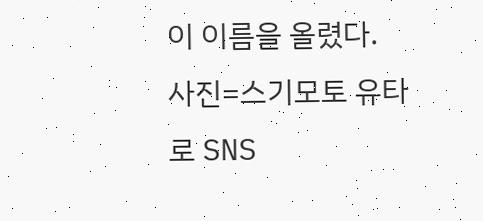이 이름을 올렸다.
사진=스기모토 유타로 SNS